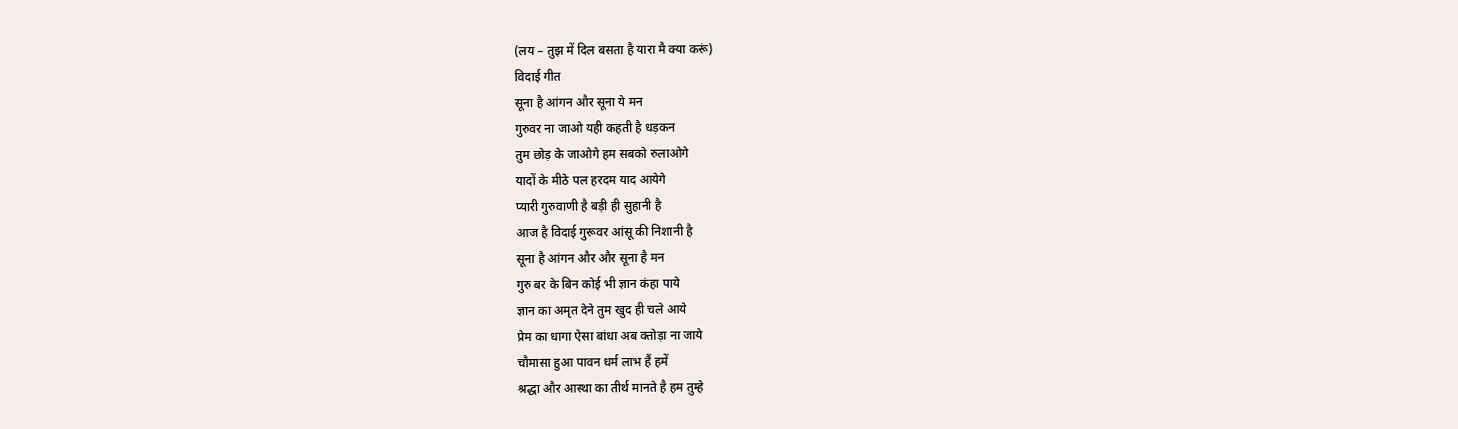(लय – तुझ में दिल बसता है यारा मै क्या करूं)
विदाई गीत
सूना है आंगन और सूना ये मन
गुरुवर ना जाओ यही कहती है धड़कन
तुम छोड़ के जाओगे हम सबको रुलाओगे
यादों के मीठे पल हरदम याद आयेगे
प्यारी गुरुवाणी है बड़ी ही सुहानी है
आज है विदाई गुरूवर आंसू की निशानी है
सूना है आंगन और और सूना है मन
गुरु बर के बिन कोई भी ज्ञान कंहा पाये
ज्ञान का अमृत देने तुम खुद ही चले आये
प्रेम का धागा ऐसा बांधा अब क्तोड़ा ना जाये
चौमासा हुआ पावन धर्म लाभ हैं हमें
श्रद्धा और आस्था का तीर्थ मानते है हम तुम्हे